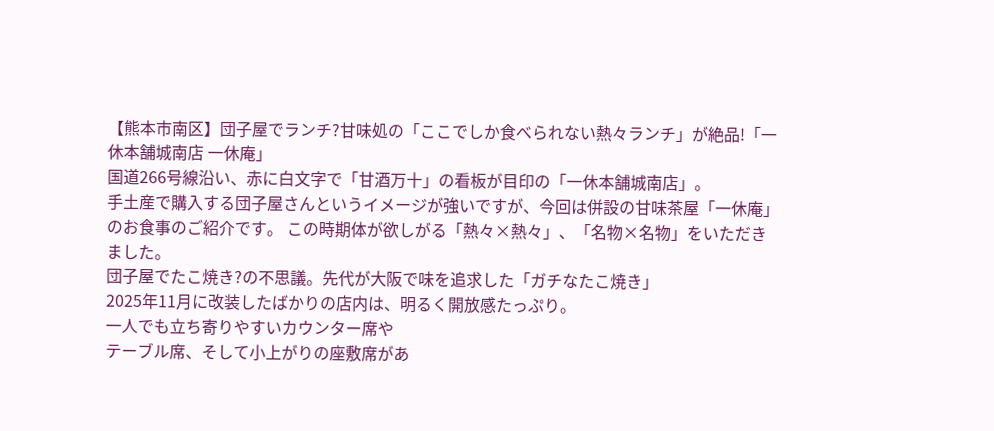【熊本市南区】団子屋でランチ?甘味処の「ここでしか食べられない熱々ランチ」が絶品!「一休本舗城南店 一休庵」
国道266号線沿い、赤に白文字で「甘酒万十」の看板が目印の「一休本舗城南店」。
手土産で購入する団子屋さんというイメージが強いですが、今回は併設の甘味茶屋「一休庵」のお食事のご紹介です。 この時期体が欲しがる「熱々×熱々」、「名物×名物」をいただきました。
団子屋でたこ焼き?の不思議。先代が大阪で味を追求した「ガチなたこ焼き」
2025年11月に改装したばかりの店内は、明るく開放感たっぷり。
一人でも立ち寄りやすいカウンター席や
テーブル席、そして小上がりの座敷席があ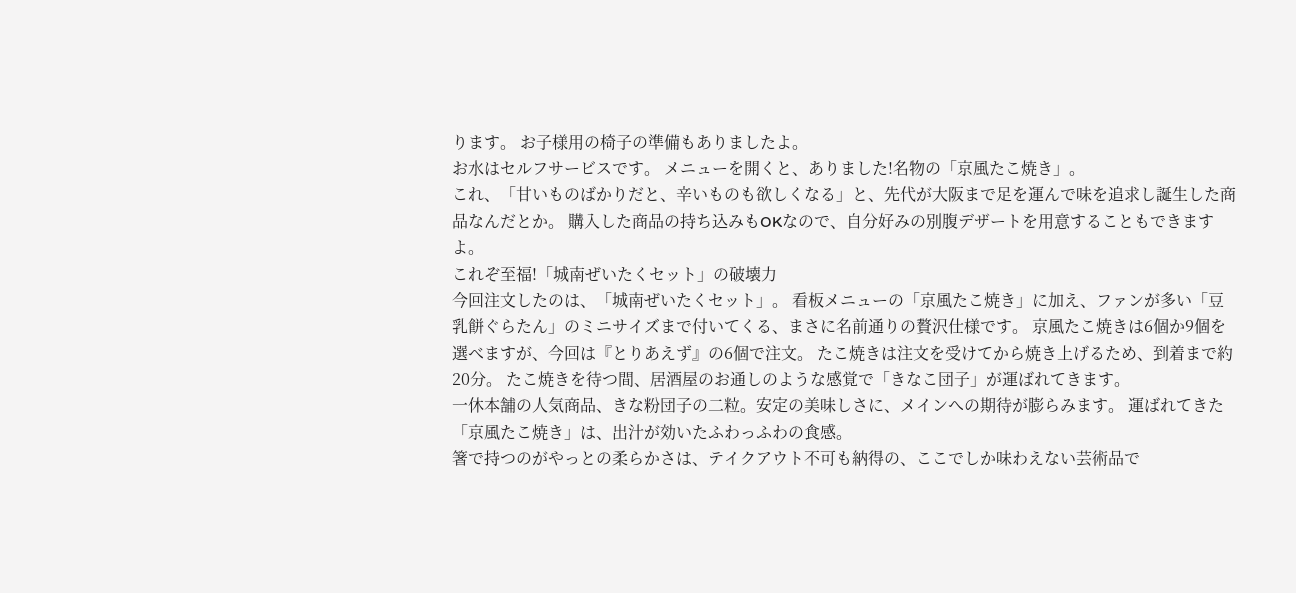ります。 お子様用の椅子の準備もありましたよ。
お水はセルフサービスです。 メニューを開くと、ありました!名物の「京風たこ焼き」。
これ、「甘いものばかりだと、辛いものも欲しくなる」と、先代が大阪まで足を運んで味を追求し誕生した商品なんだとか。 購入した商品の持ち込みもOKなので、自分好みの別腹デザートを用意することもできますよ。
これぞ至福!「城南ぜいたくセット」の破壊力
今回注文したのは、「城南ぜいたくセット」。 看板メニューの「京風たこ焼き」に加え、ファンが多い「豆乳餅ぐらたん」のミニサイズまで付いてくる、まさに名前通りの贅沢仕様です。 京風たこ焼きは6個か9個を選べますが、今回は『とりあえず』の6個で注文。 たこ焼きは注文を受けてから焼き上げるため、到着まで約20分。 たこ焼きを待つ間、居酒屋のお通しのような感覚で「きなこ団子」が運ばれてきます。
一休本舗の人気商品、きな粉団子の二粒。安定の美味しさに、メインへの期待が膨らみます。 運ばれてきた「京風たこ焼き」は、出汁が効いたふわっふわの食感。
箸で持つのがやっとの柔らかさは、テイクアウト不可も納得の、ここでしか味わえない芸術品で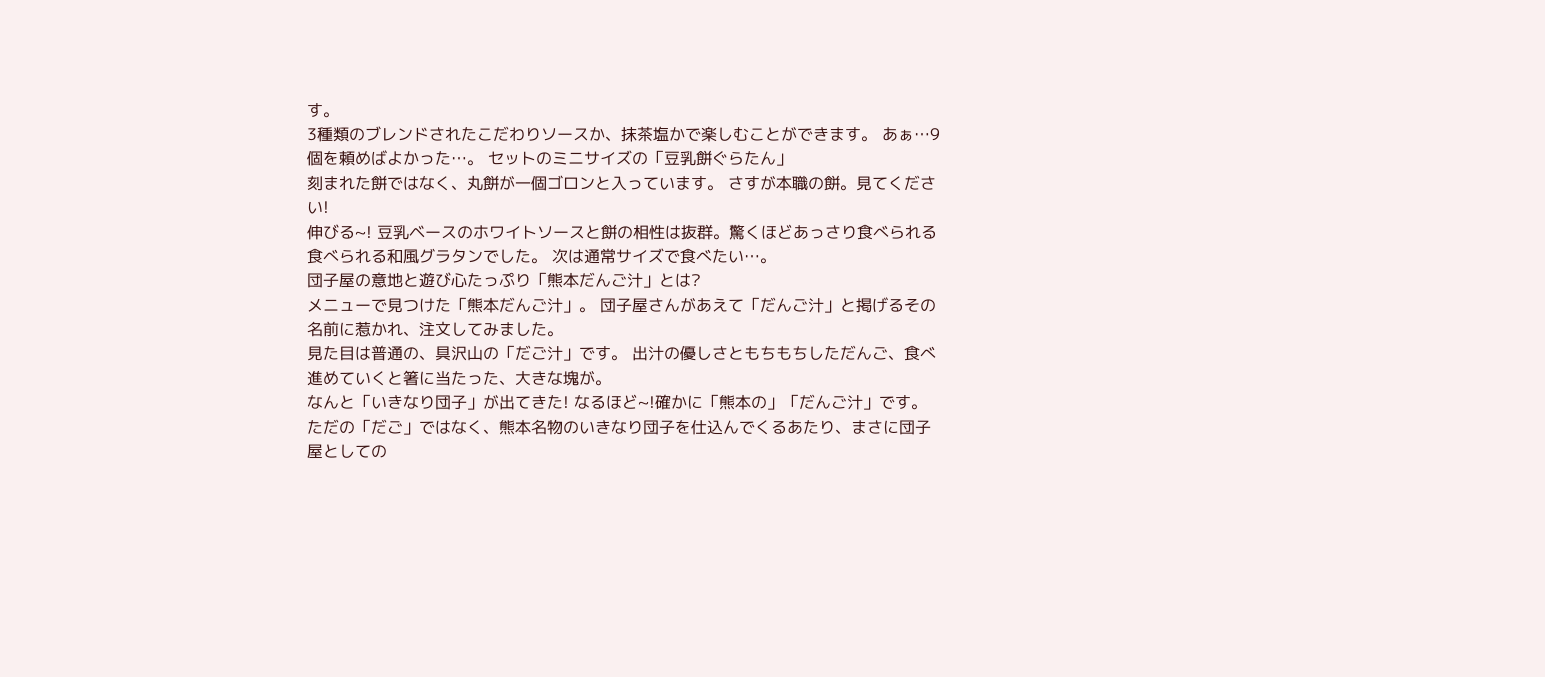す。
3種類のブレンドされたこだわりソースか、抹茶塩かで楽しむことができます。 あぁ…9個を頼めばよかった…。 セットのミニサイズの「豆乳餅ぐらたん」
刻まれた餅ではなく、丸餅が一個ゴロンと入っています。 さすが本職の餅。見てください!
伸びる~! 豆乳ベースのホワイトソースと餅の相性は抜群。驚くほどあっさり食べられる食べられる和風グラタンでした。 次は通常サイズで食べたい…。
団子屋の意地と遊び心たっぷり「熊本だんご汁」とは?
メニューで見つけた「熊本だんご汁」。 団子屋さんがあえて「だんご汁」と掲げるその名前に惹かれ、注文してみました。
見た目は普通の、具沢山の「だご汁」です。 出汁の優しさともちもちしただんご、食べ進めていくと箸に当たった、大きな塊が。
なんと「いきなり団子」が出てきた! なるほど~!確かに「熊本の」「だんご汁」です。 ただの「だご」ではなく、熊本名物のいきなり団子を仕込んでくるあたり、まさに団子屋としての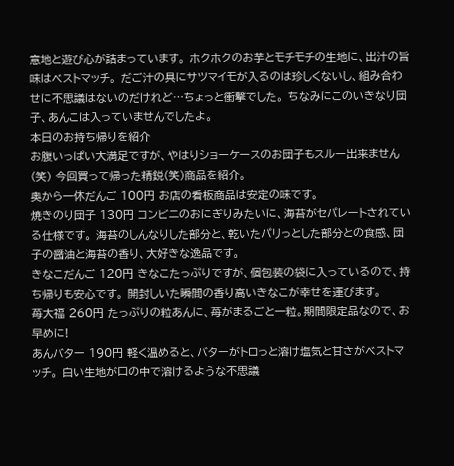意地と遊び心が詰まっています。 ホクホクのお芋とモチモチの生地に、出汁の旨味はベストマッチ。 だご汁の具にサツマイモが入るのは珍しくないし、組み合わせに不思議はないのだけれど…ちょっと衝撃でした。 ちなみにこのいきなり団子、あんこは入っていませんでしたよ。
本日のお持ち帰りを紹介
お腹いっぱい大満足ですが、やはりショーケースのお団子もスルー出来ません(笑) 今回買って帰った精鋭(笑)商品を紹介。
奥から一休だんご 100円 お店の看板商品は安定の味です。
焼きのり団子 130円 コンビニのおにぎりみたいに、海苔がセパレートされている仕様です。 海苔のしんなりした部分と、乾いたパリっとした部分との食感、団子の醤油と海苔の香り、大好きな逸品です。
きなこだんご 120円 きなこたっぷりですが、個包装の袋に入っているので、持ち帰りも安心です。 開封しいた瞬間の香り高いきなこが幸せを運びます。
苺大福 260円 たっぷりの粒あんに、苺がまるごと一粒。期間限定品なので、お早めに!
あんバター 190円 軽く温めると、バターがトロっと溶け塩気と甘さがベストマッチ。 白い生地が口の中で溶けるような不思議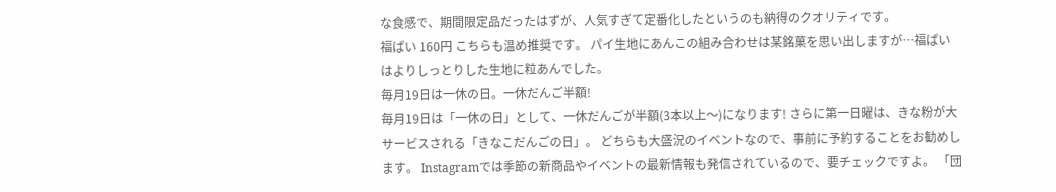な食感で、期間限定品だったはずが、人気すぎて定番化したというのも納得のクオリティです。
福ぱい 160円 こちらも温め推奨です。 パイ生地にあんこの組み合わせは某銘菓を思い出しますが…福ぱいはよりしっとりした生地に粒あんでした。
毎月19日は一休の日。一休だんご半額!
毎月19日は「一休の日」として、一休だんごが半額(3本以上〜)になります! さらに第一日曜は、きな粉が大サービスされる「きなこだんごの日」。 どちらも大盛況のイベントなので、事前に予約することをお勧めします。 Instagramでは季節の新商品やイベントの最新情報も発信されているので、要チェックですよ。 「団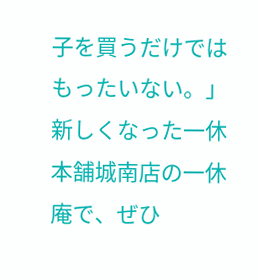子を買うだけではもったいない。」 新しくなった一休本舗城南店の一休庵で、ぜひ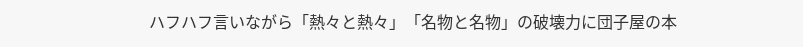ハフハフ言いながら「熱々と熱々」「名物と名物」の破壊力に団子屋の本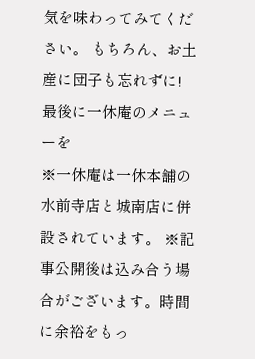気を味わってみてください。 もちろん、お土産に団子も忘れずに! 最後に一休庵のメニューを
※一休庵は一休本舗の水前寺店と城南店に併設されています。 ※記事公開後は込み合う場合がございます。時間に余裕をもっ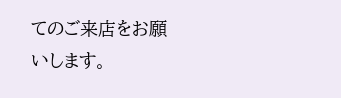てのご来店をお願いします。